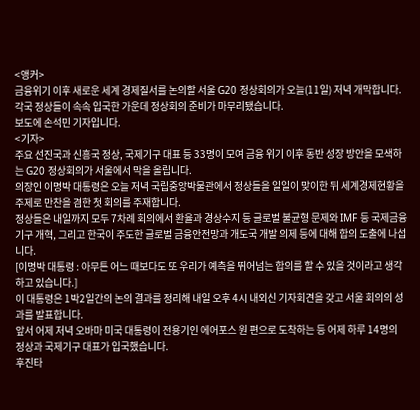<앵커>
금융위기 이후 새로운 세계 경제질서를 논의할 서울 G20 정상회의가 오늘(11일) 저녁 개막합니다. 각국 정상들이 속속 입국한 가운데 정상회의 준비가 마무리됐습니다.
보도에 손석민 기자입니다.
<기자>
주요 선진국과 신흥국 정상, 국제기구 대표 등 33명이 모여 금융 위기 이후 동반 성장 방안을 모색하는 G20 정상회의가 서울에서 막을 올립니다.
의장인 이명박 대통령은 오늘 저녁 국립중앙박물관에서 정상들을 일일이 맞이한 뒤 세계경제현황을 주제로 만찬을 겸한 첫 회의를 주재합니다.
정상들은 내일까지 모두 7차례 회의에서 환율과 경상수지 등 글로벌 불균형 문제와 IMF 등 국제금융기구 개혁, 그리고 한국이 주도한 글로벌 금융안전망과 개도국 개발 의제 등에 대해 합의 도출에 나섭니다.
[이명박 대통령 : 아무튼 어느 때보다도 또 우리가 예측을 뛰어넘는 합의를 할 수 있을 것이라고 생각하고 있습니다.]
이 대통령은 1박2일간의 논의 결과를 정리해 내일 오후 4시 내외신 기자회견을 갖고 서울 회의의 성과를 발표합니다.
앞서 어제 저녁 오바마 미국 대통령이 전용기인 에어포스 원 편으로 도착하는 등 어제 하루 14명의 정상과 국제기구 대표가 입국했습니다.
후진타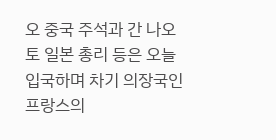오 중국 주석과 간 나오토 일본 총리 등은 오늘 입국하며 차기 의장국인 프랑스의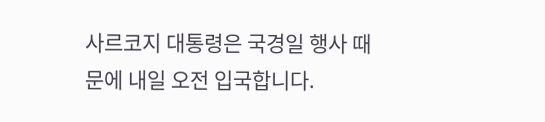사르코지 대통령은 국경일 행사 때문에 내일 오전 입국합니다.